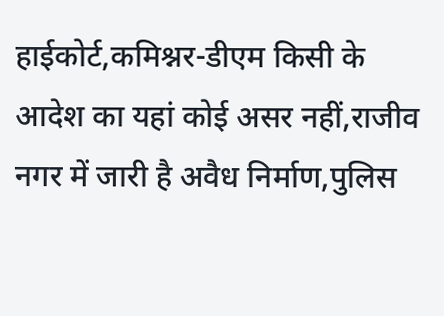हाईकोर्ट,कमिश्नर-डीएम किसी के आदेश का यहां कोई असर नहीं,राजीव नगर में जारी है अवैध निर्माण,पुलिस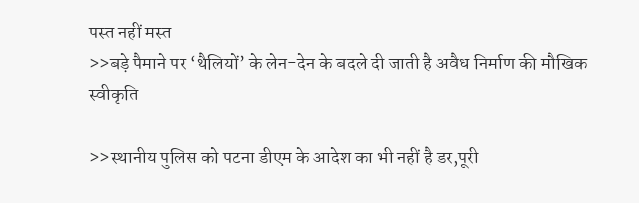पस्त नहीं मस्त
>>बड़े पैमाने पर ‘थैलियों’ के लेन-देन के बदले दी जाती है अवैध निर्माण की मौखिक स्वीकृति

>>स्थानीय पुलिस को पटना डीएम के आदेश का भी नहीं है डर,पूरी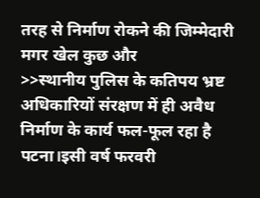तरह से निर्माण रोकने की जिम्मेदारी मगर खेल कुछ और
>>स्थानीय पुलिस के कतिपय भ्रष्ट अधिकारियों संरक्षण में ही अवैध निर्माण के कार्य फल-फूल रहा है
पटना।इसी वर्ष फरवरी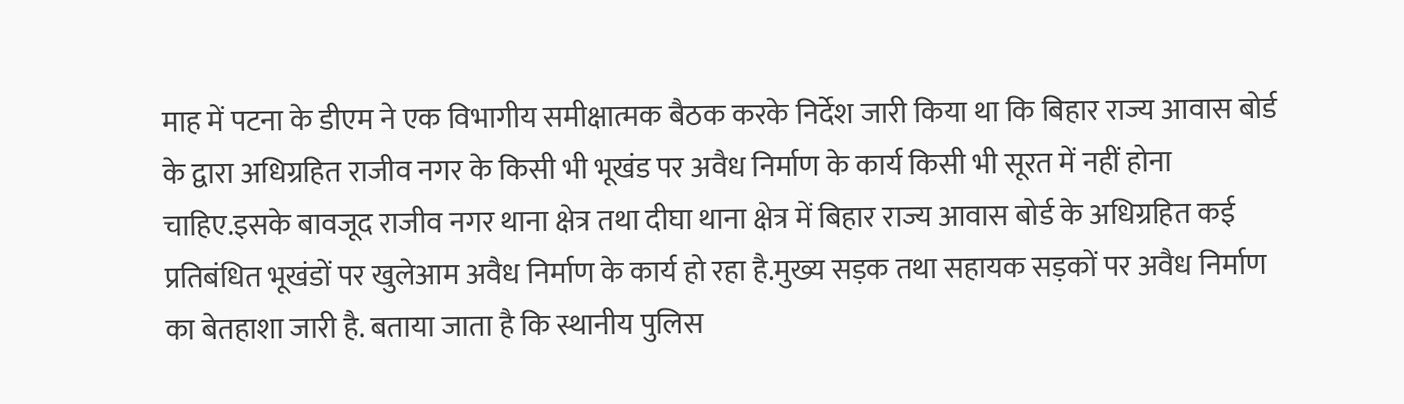माह में पटना के डीएम ने एक विभागीय समीक्षात्मक बैठक करके निर्देश जारी किया था कि बिहार राज्य आवास बोर्ड के द्वारा अधिग्रहित राजीव नगर के किसी भी भूखंड पर अवैध निर्माण के कार्य किसी भी सूरत में नहीं होना चाहिए.इसके बावजूद राजीव नगर थाना क्षेत्र तथा दीघा थाना क्षेत्र में बिहार राज्य आवास बोर्ड के अधिग्रहित कई प्रतिबंधित भूखंडों पर खुलेआम अवैध निर्माण के कार्य हो रहा है.मुख्य सड़क तथा सहायक सड़कों पर अवैध निर्माण का बेतहाशा जारी है. बताया जाता है कि स्थानीय पुलिस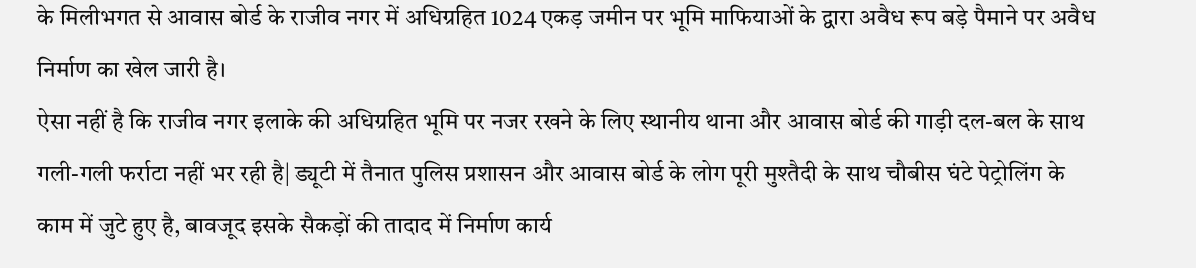के मिलीभगत से आवास बोर्ड के राजीव नगर में अधिग्रहित 1024 एकड़ जमीन पर भूमि माफियाओं के द्वारा अवैध रूप बड़े पैमाने पर अवैध निर्माण का खेल जारी है।
ऐसा नहीं है कि राजीव नगर इलाके की अधिग्रहित भूमि पर नजर रखने के लिए स्थानीय थाना और आवास बोर्ड की गाड़ी दल-बल के साथ गली-गली फर्राटा नहीं भर रही है| ड्यूटी में तैनात पुलिस प्रशासन और आवास बोर्ड के लोग पूरी मुश्तैदी के साथ चौबीस घंटे पेट्रोलिंग के काम में जुटे हुए है, बावजूद इसके सैकड़ों की तादाद में निर्माण कार्य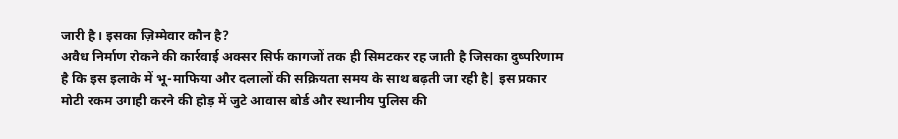जारी है। इसका ज़िम्मेवार कौन है?
अवैध निर्माण रोकने की कार्रवाई अक्सर सिर्फ कागजों तक ही सिमटकर रह जाती है जिसका दुष्परिणाम है कि इस इलाके में भू-माफिया और दलालों की सक्रियता समय के साथ बढ़ती जा रही है| इस प्रकार मोटी रकम उगाही करने की होड़ में जुटे आवास बोर्ड और स्थानीय पुलिस की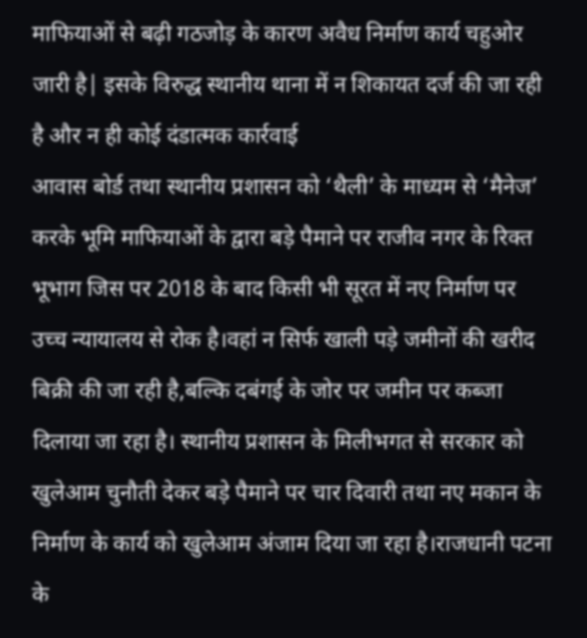माफियाओं से बढ़ी गठजोड़ के कारण अवैध निर्माण कार्य चहुओर जारी है| इसके विरुद्ध स्थानीय थाना में न शिकायत दर्ज की जा रही है और न ही कोई दंडात्मक कार्रवाई
आवास बोर्ड तथा स्थानीय प्रशासन को ‘थैली’ के माध्यम से ‘मैनेज’ करके भूमि माफियाओं के द्वारा बड़े पैमाने पर राजीव नगर के रिक्त भूभाग जिस पर 2018 के बाद किसी भी सूरत में नए निर्माण पर उच्च न्यायालय से रोक है।वहां न सिर्फ खाली पड़े जमीनों की खरीद बिक्री की जा रही है,बल्कि दबंगई के जोर पर जमीन पर कब्जा दिलाया जा रहा है। स्थानीय प्रशासन के मिलीभगत से सरकार को खुलेआम चुनौती देकर बड़े पैमाने पर चार दिवारी तथा नए मकान के निर्माण के कार्य को खुलेआम अंजाम दिया जा रहा है।राजधानी पटना के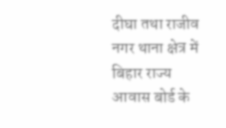दीघा तथा राजीव नगर थाना क्षेत्र में बिहार राज्य आवास बोर्ड के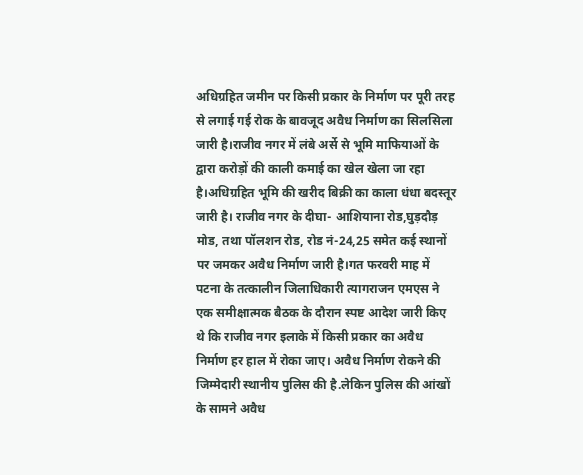अधिग्रहित जमीन पर किसी प्रकार के निर्माण पर पूरी तरह से लगाई गई रोक के बावजूद अवैध निर्माण का सिलसिला जारी है।राजीव नगर में लंबे अर्से से भूमि माफियाओं के द्वारा करोड़ों की काली कमाई का खेल खेला जा रहा है।अधिग्रहित भूमि की खरीद बिक्री का काला धंधा बदस्तूर जारी है। राजीव नगर के दीघा- आशियाना रोड,घुड़दौड़ मोड, तथा पॉलशन रोड, रोड नं-24,25 समेत कई स्थानों पर जमकर अवैध निर्माण जारी है।गत फरवरी माह में पटना के तत्कालीन जिलाधिकारी त्यागराजन एमएस ने एक समीक्षात्मक बैठक के दौरान स्पष्ट आदेश जारी किए थे कि राजीव नगर इलाके में किसी प्रकार का अवैध निर्माण हर हाल में रोका जाए। अवैध निर्माण रोकने की जिम्मेदारी स्थानीय पुलिस की है.लेकिन पुलिस की आंखों के सामने अवैध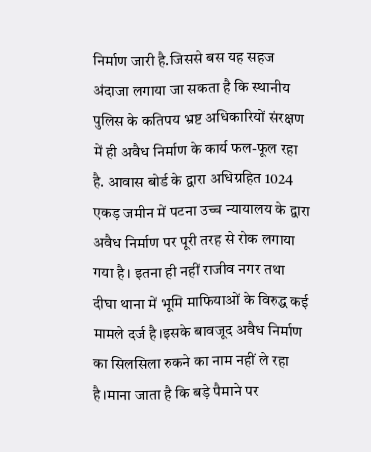निर्माण जारी है.जिससे बस यह सहज अंदाजा लगाया जा सकता है कि स्थानीय पुलिस के कतिपय भ्रष्ट अधिकारियों संरक्षण में ही अवैध निर्माण के कार्य फल-फूल रहा है. आवास बोर्ड के द्वारा अधिग्रहित 1024 एकड़ जमीन में पटना उच्च न्यायालय के द्वारा अवैध निर्माण पर पूरी तरह से रोक लगाया गया है। इतना ही नहीं राजीव नगर तथा दीघा थाना में भूमि माफियाओं के विरुद्ध कई मामले दर्ज है।इसके बावजूद अवैध निर्माण का सिलसिला रुकने का नाम नहीं ले रहा है।माना जाता है कि बड़े पैमाने पर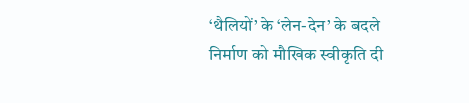‘थैलियों’ के ‘लेन-देन’ के बदले निर्माण को मौखिक स्वीकृति दी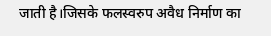जाती है।जिसके फलस्वरुप अवैध निर्माण का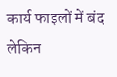कार्य फाइलों में बंद लेकिन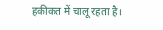हकीकत में चालू रहता है।